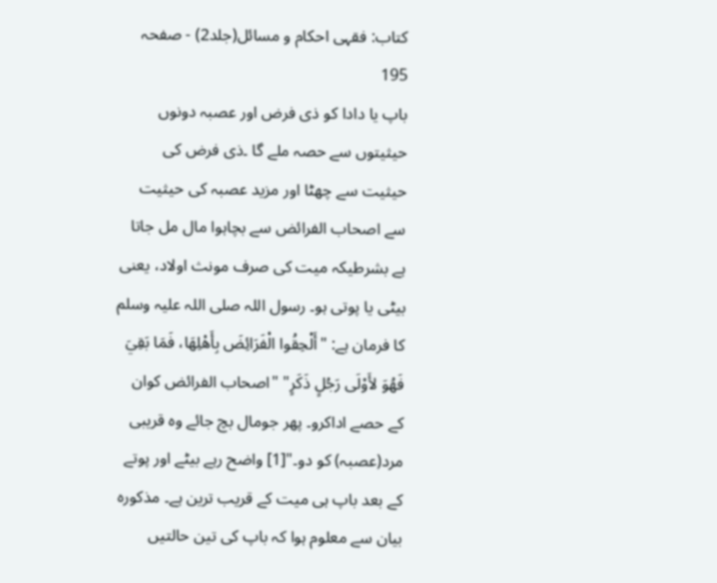کتاب: فقہی احکام و مسائل(جلد2) - صفحہ 195
باپ یا دادا کو ذی فرض اور عصبہ دونوں حیثیتوں سے حصہ ملے گا ۔ذی فرض کی حیثیت سے چھٹا اور مزید عصبہ کی حیثیت سے اصحاب الفرائض سے بچاہوا مال مل جاتا ہے بشرطیکہ میت کی صرف مونث اولاد، یعنی بیٹی یا پوتی ہو۔ رسول اللہ صلی اللہ علیہ وسلم کا فرمان ہے: "أَلْحِقُوا الْفَرَائِضَ بِأَهْلِهَا، فَمَا بَقِيَ فَهُوَ لأَوْلَى رَجُلٍ ذَكَرٍ" "اصحاب الفرائض کوان کے حصے اداکرو۔ پھر جومال بچ جائے وہ قریبی مرد(عصبہ) کو دو۔"[1] واضح رہے بیٹے اور پوتے کے بعد باپ ہی میت کے قریب ترین ہے۔ مذکورہ بیان سے معلوم ہوا کہ باپ کی تین حالتیں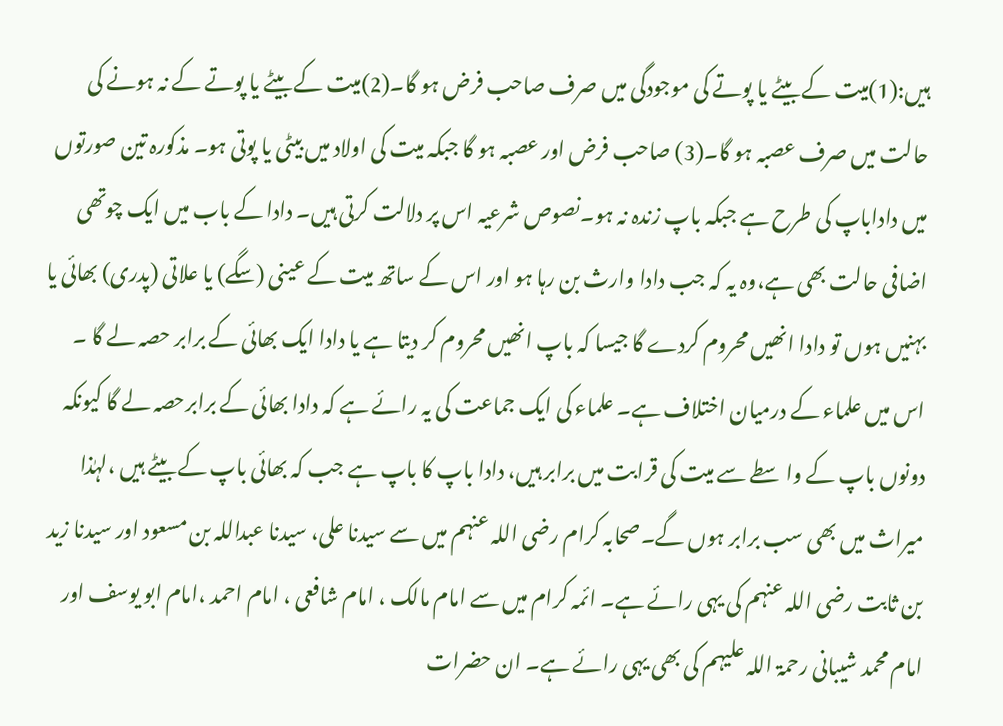ہیں:(1)میت کے بیٹے یا پوتے کی موجودگی میں صرف صاحب فرض ہو گا۔(2)میت کے بیٹے یا پوتے کے نہ ہونے کی حالت میں صرف عصبہ ہو گا۔(3) صاحب فرض اور عصبہ ہو گا جبکہ میت کی اولاد میں بیٹی یا پوتی ہو۔ مذکورہ تین صورتوں میں داداباپ کی طرح ہے جبکہ باپ زندہ نہ ہو۔نصوص شرعیہ اس پر دلالت کرتی ہیں۔ دادا کے باب میں ایک چوتھی اضافی حالت بھی ہے،وہ یہ کہ جب دادا وارث بن رہا ہو اور اس کے ساتھ میت کے عینی (سگے) یا علاتی (پدری) بھائی یا بہنیں ہوں تو دادا انھیں محروم کردے گا جیسا کہ باپ انھیں محروم کر دیتا ہے یا دادا ایک بھائی کے برابر حصہ لے گا ۔ اس میں علماء کے درمیان اختلاف ہے۔ علماء کی ایک جماعت کی یہ رائے ہے کہ دادا بھائی کے برابرحصہ لے گا کیونکہ دونوں باپ کے واسطے سے میت کی قرابت میں برابر ہیں، دادا باپ کا باپ ہے جب کہ بھائی باپ کے بیٹے ہیں ،لہٰذا میراث میں بھی سب برابر ہوں گے۔صحابہ کرام رضی اللہ عنہم میں سے سیدنا علی، سیدنا عبداللہ بن مسعود اور سیدنا زید بن ثابت رضی اللہ عنہم کی یہی رائے ہے۔ ائمہ کرام میں سے امام مالک ، امام شافعی ، امام احمد ،امام ابو یوسف اور امام محمد شیبانی رحمۃ اللہ علیہم کی بھی یہی رائے ہے۔ ان حضرات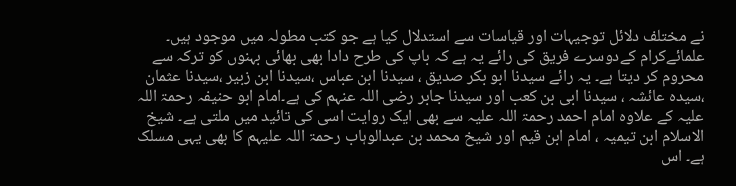نے مختلف دلائل توجیہات اور قیاسات سے استدلال کیا ہے جو کتب مطولہ میں موجود ہیں۔ علمائےکرام کےدوسرے فریق کی رائے یہ ہے کہ باپ کی طرح دادا بھی بھائی بہنوں کو ترکہ سے محروم کر دیتا ہے۔ یہ رائے سیدنا ابو بکر صدیق ، سیدنا ابن عباس ،سیدنا ابن زبیر ،سیدنا عثمان ،سیدہ عائشہ ، سیدنا ابی بن کعب اور سیدنا جابر رضی اللہ عنہم کی ہے۔امام ابو حنیفہ رحمۃ اللہ علیہ کے علاوہ امام احمد رحمۃ اللہ علیہ سے بھی ایک روایت اسی کی تائید میں ملتی ہے۔ شیخ الاسلام ابن تیمیہ ، امام ابن قیم اور شیخ محمد بن عبدالوہاب رحمۃ اللہ علیہم کا بھی یہی مسلک ہے۔ اس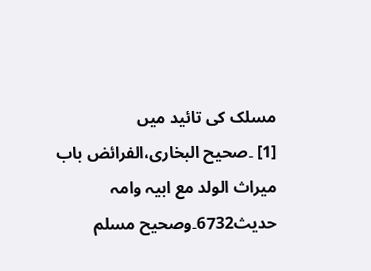مسلک کی تائید میں
[1] ۔صحیح البخاری،الفرائض باب میراث الولد مع ابیہ وامہ حدیث6732۔وصحیح مسلم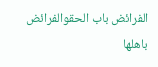الفرائض باب الحقوالفرائض باھلھا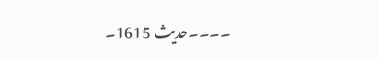۔۔۔۔حدیث 1615۔